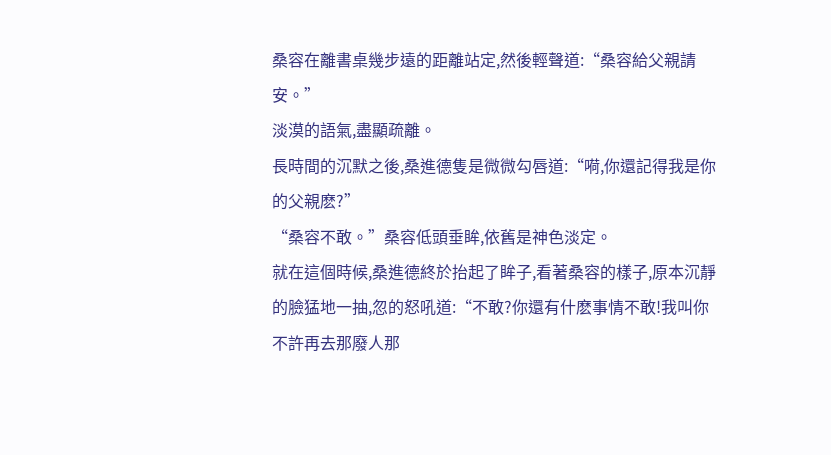桑容在離書桌幾步遠的距離站定,然後輕聲道:“桑容給父親請安。”
淡漠的語氣,盡顯疏離。
長時間的沉默之後,桑進德隻是微微勾唇道:“嗬,你還記得我是你的父親麽?”
“桑容不敢。”桑容低頭垂眸,依舊是神色淡定。
就在這個時候,桑進德終於抬起了眸子,看著桑容的樣子,原本沉靜的臉猛地一抽,忽的怒吼道:“不敢?你還有什麽事情不敢!我叫你不許再去那廢人那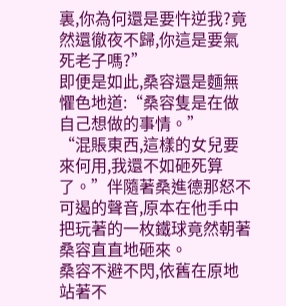裏,你為何還是要忤逆我?竟然還徹夜不歸,你這是要氣死老子嗎?”
即便是如此,桑容還是麵無懼色地道:“桑容隻是在做自己想做的事情。”
“混賬東西,這樣的女兒要來何用,我還不如砸死算了。”伴隨著桑進德那怒不可遏的聲音,原本在他手中把玩著的一枚鐵球竟然朝著桑容直直地砸來。
桑容不避不閃,依舊在原地站著不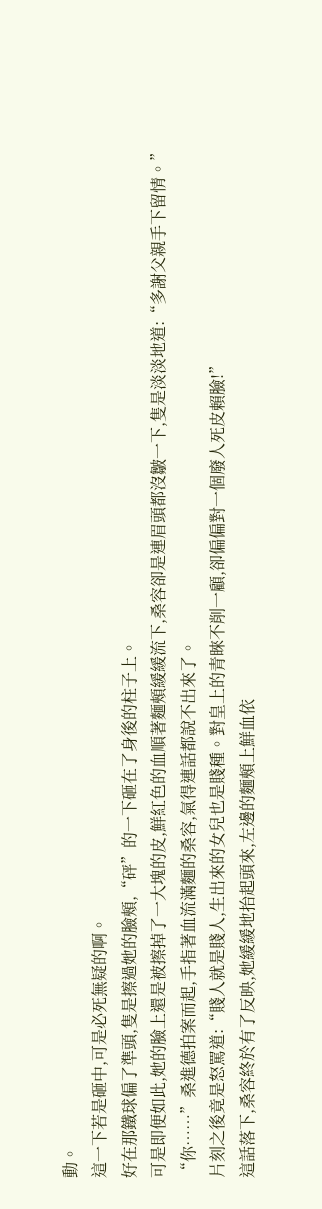動。
這一下若是砸中,可是必死無疑的啊。
好在那鐵球偏了準頭,隻是擦過她的臉頰,“砰”的一下砸在了身後的柱子上。
可是即便如此,她的臉上還是被擦掉了一大塊的皮,鮮紅色的血順著麵頰緩緩流下,桑容卻是連眉頭都沒皺一下,隻是淡淡地道:“多謝父親手下留情。”
“你……”桑進德拍案而起,手指著血流滿麵的桑容,氣得連話都說不出來了。
片刻之後竟是怒罵道:“賤人就是賤人,生出來的女兒也是賤種。對皇上的青睞不削一顧,卻偏偏對一個廢人死皮賴臉!”
這話落下,桑容終於有了反映,她緩緩地抬起頭來,左邊的麵頰上鮮血依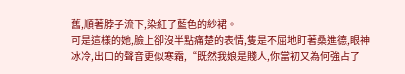舊,順著脖子流下,染紅了藍色的紗裙。
可是這樣的她,臉上卻沒半點痛楚的表情,隻是不屈地盯著桑進德,眼神冰冷,出口的聲音更似寒霜,“既然我娘是賤人,你當初又為何強占了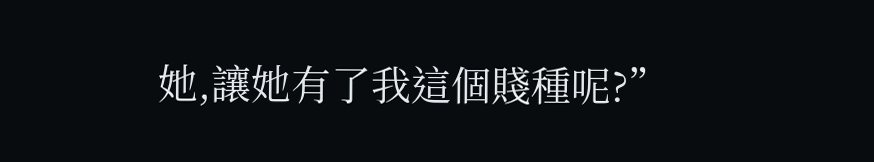她,讓她有了我這個賤種呢?”